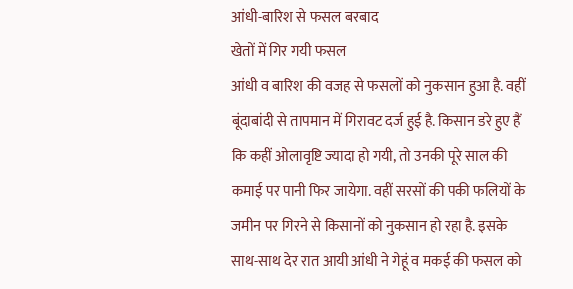आंधी-बारिश से फसल बरबाद
खेतों में गिर गयी फसल
आंधी व बारिश की वजह से फसलों को नुकसान हुआ है. वहीं बूंदाबांदी से तापमान में गिरावट दर्ज हुई है. किसान डरे हुए हैं कि कहीं ओलावृष्टि ज्यादा हो गयी, तो उनकी पूरे साल की कमाई पर पानी फिर जायेगा. वहीं सरसों की पकी फलियों के जमीन पर गिरने से किसानों को नुकसान हो रहा है. इसके साथ-साथ देर रात आयी आंधी ने गेहूं व मकई की फसल को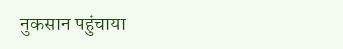नुकसान पहुंचाया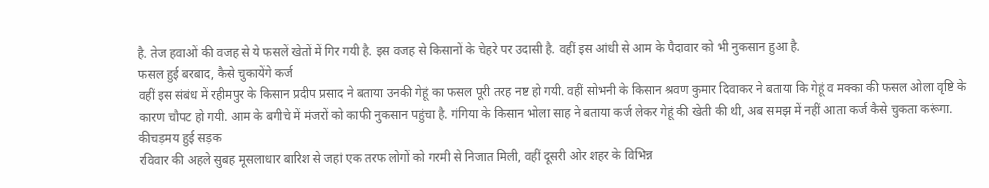है. तेज हवाओं की वजह से ये फसलें खेतों में गिर गयी है. इस वजह से किसानों के चेहरे पर उदासी है. वहीं इस आंधी से आम के पैदावार को भी नुकसान हुआ है.
फसल हुई बरबाद, कैसे चुकायेंगे कर्ज
वहीं इस संबंध में रहीमपुर के किसान प्रदीप प्रसाद ने बताया उनकी गेहूं का फसल पूरी तरह नष्ट हो गयी. वहीं सोभनी के किसान श्रवण कुमार दिवाकर ने बताया कि गेहूं व मक्का की फसल ओला वृष्टि के कारण चौपट हो गयी. आम के बगीचे में मंजरों को काफी नुकसान पहुंचा है. गंगिया के किसान भोला साह ने बताया कर्ज लेकर गेहूं की खेती की थी, अब समझ में नहीं आता कर्ज कैसे चुकता करूंगा.
कीचड़मय हुई सड़क
रविवार की अहले सुबह मूसलाधार बारिश से जहां एक तरफ लोगों को गरमी से निजात मिली, वहीं दूसरी ओर शहर के विभिन्न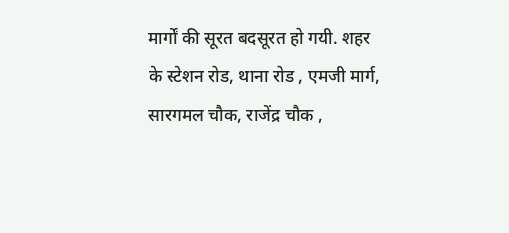मार्गों की सूरत बदसूरत हो गयी. शहर के स्टेशन रोड, थाना रोड , एमजी मार्ग, सारगमल चौक, राजेंद्र चौक ,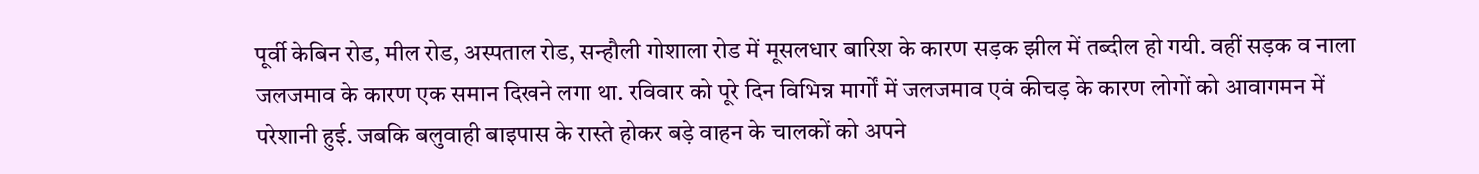पूर्वी केबिन रोड, मील रोड, अस्पताल रोड, सन्हौली गोशाला रोड में मूसलधार बारिश के कारण सड़क झील में तब्दील हो गयी. वहीं सड़क व नाला जलजमाव के कारण एक समान दिखने लगा था. रविवार को पूरे दिन विभिन्न मार्गों में जलजमाव एवं कीचड़ के कारण लोगों को आवागमन में परेशानी हुई. जबकि बलुवाही बाइपास के रास्ते होकर बड़े वाहन के चालकों को अपने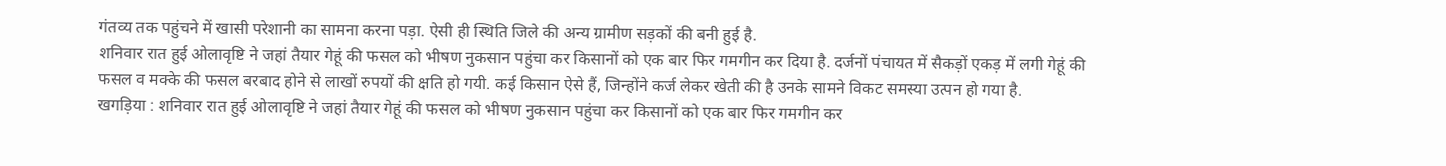गंतव्य तक पहुंचने में खासी परेशानी का सामना करना पड़ा. ऐसी ही स्थिति जिले की अन्य ग्रामीण सड़कों की बनी हुई है.
शनिवार रात हुई ओलावृष्टि ने जहां तैयार गेहूं की फसल को भीषण नुकसान पहुंचा कर किसानों को एक बार फिर गमगीन कर दिया है. दर्जनों पंचायत में सैकड़ों एकड़ में लगी गेहूं की फसल व मक्के की फसल बरबाद होने से लाखों रुपयों की क्षति हो गयी. कई किसान ऐसे हैं, जिन्होंने कर्ज लेकर खेती की है उनके सामने विकट समस्या उत्पन हो गया है.
खगड़िया : शनिवार रात हुई ओलावृष्टि ने जहां तैयार गेहूं की फसल को भीषण नुकसान पहुंचा कर किसानों को एक बार फिर गमगीन कर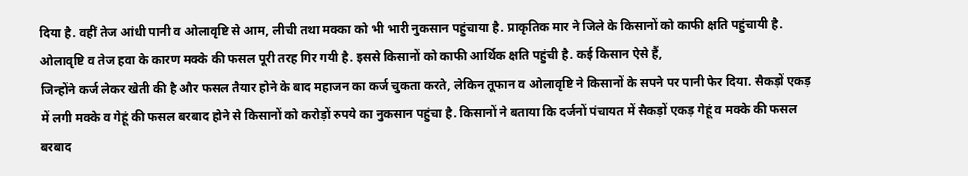दिया है. वहीं तेज आंधी पानी व ओलावृष्टि से आम, लीची तथा मक्का को भी भारी नुकसान पहुंचाया है. प्राकृतिक मार ने जिले के किसानों को काफी क्षति पहुंचायी है. ओलावृष्टि व तेज हवा के कारण मक्के की फसल पूरी तरह गिर गयी है. इससे किसानों को काफी आर्थिक क्षति पहुंची है. कई किसान ऐसे हैं,
जिन्होंने कर्ज लेकर खेती की है और फसल तैयार होने के बाद महाजन का कर्ज चुकता करते, लेकिन तूफान व ओलावृष्टि ने किसानों के सपने पर पानी फेर दिया. सैकड़ों एकड़ में लगी मक्के व गेहूं की फसल बरबाद होने से किसानों को करोड़ों रुपये का नुकसान पहुंचा है. किसानों ने बताया कि दर्जनों पंचायत में सैकड़ों एकड़ गेहूं व मक्के की फसल बरबाद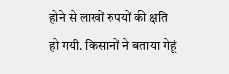होने से लाखों रुपयों की क्षति हो गयी. किसानों ने बताया गेहूं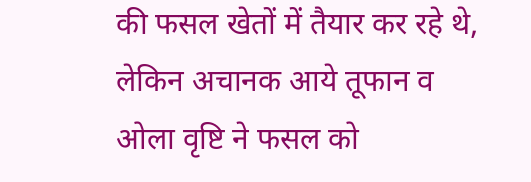की फसल खेतों में तैयार कर रहे थे, लेकिन अचानक आये तूफान व ओला वृष्टि ने फसल को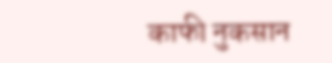काफी नुकसान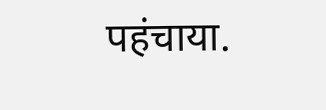पहंचाया.